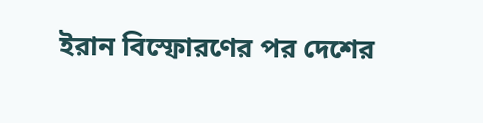ইরান বিস্ফোরণের পর দেশের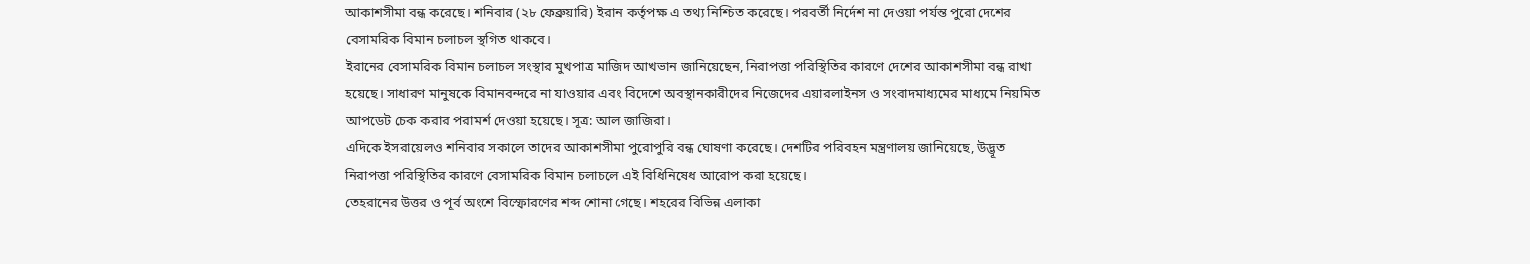আকাশসীমা বন্ধ করেছে। শনিবার (২৮ ফেব্রুয়ারি) ইরান কর্তৃপক্ষ এ তথ্য নিশ্চিত করেছে। পরবর্তী নির্দেশ না দেওয়া পর্যন্ত পুরো দেশের বেসামরিক বিমান চলাচল স্থগিত থাকবে।
ইরানের বেসামরিক বিমান চলাচল সংস্থার মুখপাত্র মাজিদ আখভান জানিয়েছেন, নিরাপত্তা পরিস্থিতির কারণে দেশের আকাশসীমা বন্ধ রাখা হয়েছে। সাধারণ মানুষকে বিমানবন্দরে না যাওয়ার এবং বিদেশে অবস্থানকারীদের নিজেদের এয়ারলাইনস ও সংবাদমাধ্যমের মাধ্যমে নিয়মিত আপডেট চেক করার পরামর্শ দেওয়া হয়েছে। সূত্র: আল জাজিরা।
এদিকে ইসরায়েলও শনিবার সকালে তাদের আকাশসীমা পুরোপুরি বন্ধ ঘোষণা করেছে। দেশটির পরিবহন মন্ত্রণালয় জানিয়েছে, উদ্ভূত নিরাপত্তা পরিস্থিতির কারণে বেসামরিক বিমান চলাচলে এই বিধিনিষেধ আরোপ করা হয়েছে।
তেহরানের উত্তর ও পূর্ব অংশে বিস্ফোরণের শব্দ শোনা গেছে। শহরের বিভিন্ন এলাকা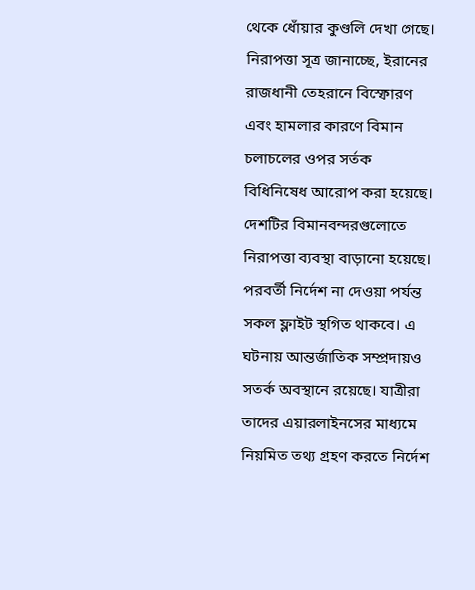থেকে ধোঁয়ার কুণ্ডলি দেখা গেছে। নিরাপত্তা সূত্র জানাচ্ছে, ইরানের রাজধানী তেহরানে বিস্ফোরণ এবং হামলার কারণে বিমান চলাচলের ওপর সর্তক বিধিনিষেধ আরোপ করা হয়েছে।
দেশটির বিমানবন্দরগুলোতে নিরাপত্তা ব্যবস্থা বাড়ানো হয়েছে। পরবর্তী নির্দেশ না দেওয়া পর্যন্ত সকল ফ্লাইট স্থগিত থাকবে। এ ঘটনায় আন্তর্জাতিক সম্প্রদায়ও সতর্ক অবস্থানে রয়েছে। যাত্রীরা তাদের এয়ারলাইনসের মাধ্যমে নিয়মিত তথ্য গ্রহণ করতে নির্দেশ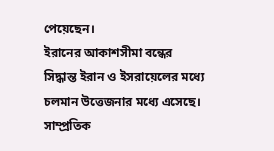পেয়েছেন।
ইরানের আকাশসীমা বন্ধের সিদ্ধান্ত ইরান ও ইসরায়েলের মধ্যে চলমান উত্তেজনার মধ্যে এসেছে। সাম্প্রতিক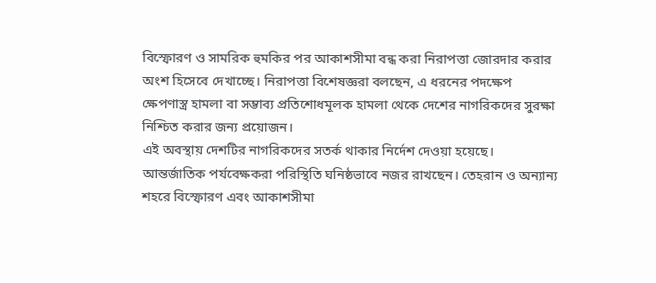বিস্ফোরণ ও সামরিক হুমকির পর আকাশসীমা বন্ধ করা নিরাপত্তা জোরদার করার অংশ হিসেবে দেখাচ্ছে। নিরাপত্তা বিশেষজ্ঞরা বলছেন, এ ধরনের পদক্ষেপ ক্ষেপণাস্ত্র হামলা বা সম্ভাব্য প্রতিশোধমূলক হামলা থেকে দেশের নাগরিকদের সুরক্ষা নিশ্চিত করার জন্য প্রয়োজন।
এই অবস্থায় দেশটির নাগরিকদের সতর্ক থাকার নির্দেশ দেওয়া হয়েছে। আন্তর্জাতিক পর্যবেক্ষকরা পরিস্থিতি ঘনিষ্ঠভাবে নজর রাখছেন। তেহরান ও অন্যান্য শহরে বিস্ফোরণ এবং আকাশসীমা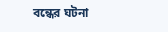বন্ধের ঘটনা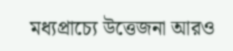মধ্যপ্রাচ্যে উত্তেজনা আরও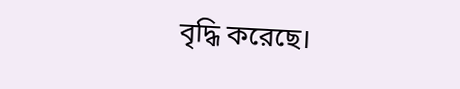বৃদ্ধি করেছে।